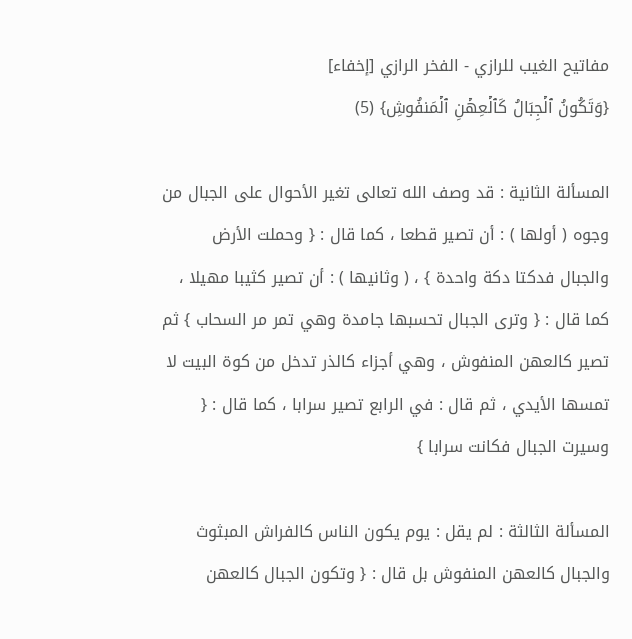مفاتيح الغيب للرازي - الفخر الرازي [إخفاء]
{وَتَكُونُ ٱلۡجِبَالُ كَٱلۡعِهۡنِ ٱلۡمَنفُوشِ} (5)

المسألة الثانية : قد وصف الله تعالى تغير الأحوال على الجبال من وجوه ( أولها ) : أن تصير قطعا ، كما قال : { وحملت الأرض والجبال فدكتا دكة واحدة } ، ( وثانيها ) : أن تصير كثيبا مهيلا ، كما قال : { وترى الجبال تحسبها جامدة وهي تمر مر السحاب } ثم تصير كالعهن المنفوش ، وهي أجزاء كالذر تدخل من كوة البيت لا تمسها الأيدي ، ثم قال : في الرابع تصير سرابا ، كما قال : { وسيرت الجبال فكانت سرابا }

المسألة الثالثة : لم يقل : يوم يكون الناس كالفراش المبثوث والجبال كالعهن المنفوش بل قال : { وتكون الجبال كالعهن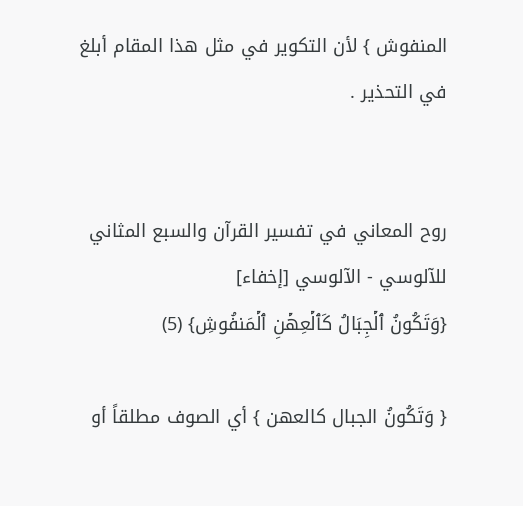المنفوش } لأن التكوير في مثل هذا المقام أبلغ في التحذير .


روح المعاني في تفسير القرآن والسبع المثاني للآلوسي - الآلوسي [إخفاء]
{وَتَكُونُ ٱلۡجِبَالُ كَٱلۡعِهۡنِ ٱلۡمَنفُوشِ} (5)

{ وَتَكُونُ الجبال كالعهن } أي الصوف مطلقاً أو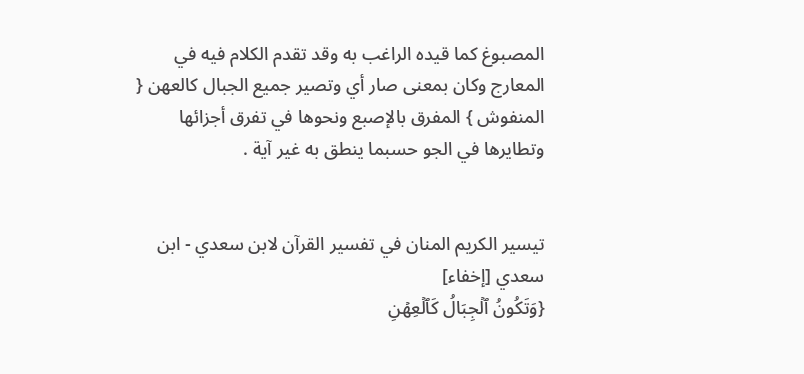المصبوغ كما قيده الراغب به وقد تقدم الكلام فيه في المعارج وكان بمعنى صار أي وتصير جميع الجبال كالعهن { المنفوش } المفرق بالإصبع ونحوها في تفرق أجزائها وتطايرها في الجو حسبما ينطق به غير آية .


تيسير الكريم المنان في تفسير القرآن لابن سعدي - ابن سعدي [إخفاء]
{وَتَكُونُ ٱلۡجِبَالُ كَٱلۡعِهۡنِ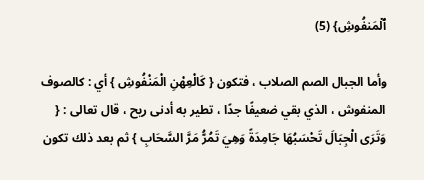ٱلۡمَنفُوشِ} (5)

وأما الجبال الصم الصلاب ، فتكون { كَالْعِهْنِ الْمَنْفُوشِ } أي : كالصوف المنفوش ، الذي بقي ضعيفًا جدًا ، تطير به أدنى ريح ، قال تعالى : { وَتَرَى الْجِبَالَ تَحْسَبُهَا جَامِدَةً وَهِيَ تَمُرُّ مَرَّ السَّحَابِ } ثم بعد ذلك تكون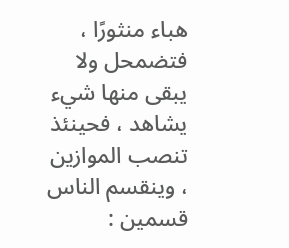هباء منثورًا ، فتضمحل ولا يبقى منها شيء يشاهد ، فحينئذ تنصب الموازين ، وينقسم الناس قسمين :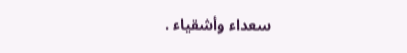سعداء وأشقياء .